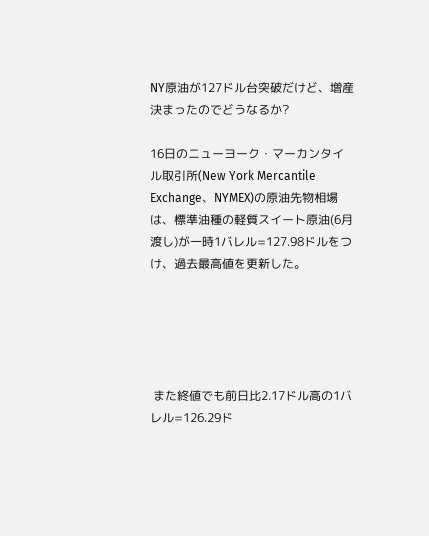NY原油が127ドル台突破だけど、増産決まったのでどうなるか?

16日のニューヨーク・マーカンタイル取引所(New York Mercantile Exchange、NYMEX)の原油先物相場は、標準油種の軽質スイート原油(6月渡し)が一時1バレル=127.98ドルをつけ、過去最高値を更新した。





 また終値でも前日比2.17ドル高の1バレル=126.29ド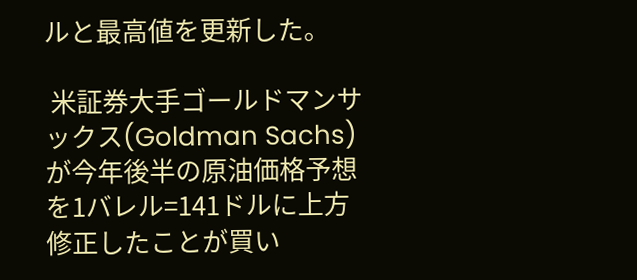ルと最高値を更新した。

 米証券大手ゴールドマンサックス(Goldman Sachs)が今年後半の原油価格予想を1バレル=141ドルに上方修正したことが買い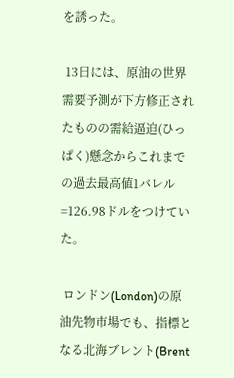を誘った。

 13日には、原油の世界需要予測が下方修正されたものの需給逼迫(ひっぱく)懸念からこれまでの過去最高値1バレル=126.98ドルをつけていた。

 ロンドン(London)の原油先物市場でも、指標となる北海ブレント(Brent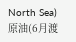North Sea)原油(6月渡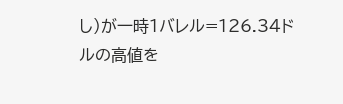し)が一時1バレル=126.34ドルの高値を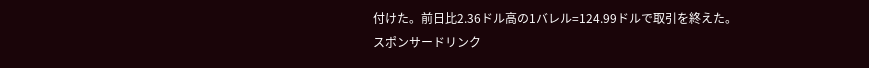付けた。前日比2.36ドル高の1バレル=124.99ドルで取引を終えた。
スポンサードリンク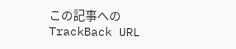この記事へのTrackBack URL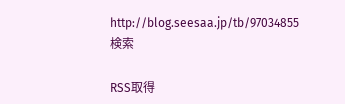http://blog.seesaa.jp/tb/97034855
検索

RSS取得